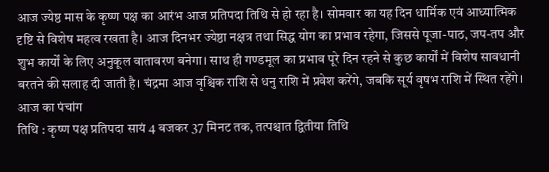आज ज्येष्ठ मास के कृष्ण पक्ष का आरंभ आज प्रतिपदा तिथि से हो रहा है। सोमवार का यह दिन धार्मिक एवं आध्यात्मिक दृष्टि से विशेष महत्व रखता है। आज दिनभर ज्येष्ठा नक्षत्र तथा सिद्ध योग का प्रभाव रहेगा, जिससे पूजा-पाठ, जप-तप और शुभ कार्यों के लिए अनुकूल वातावरण बनेगा। साथ ही गण्डमूल का प्रभाव पूरे दिन रहने से कुछ कार्यों में विशेष सावधानी बरतने की सलाह दी जाती है। चंद्रमा आज वृश्चिक राशि से धनु राशि में प्रवेश करेंगे, जबकि सूर्य वृषभ राशि में स्थित रहेंगे।
आज का पंचांग
तिथि : कृष्ण पक्ष प्रतिपदा सायं 4 बजकर 37 मिनट तक, तत्पश्चात द्वितीया तिथि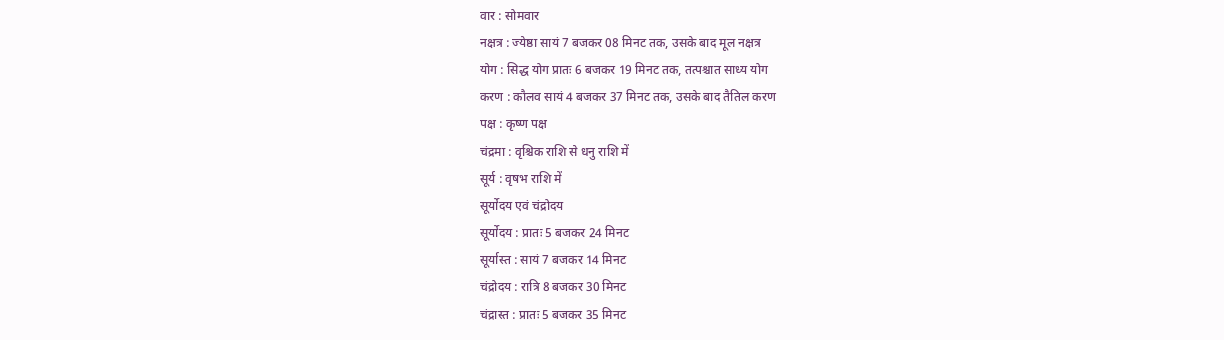वार : सोमवार
नक्षत्र : ज्येष्ठा सायं 7 बजकर 08 मिनट तक, उसके बाद मूल नक्षत्र
योग : सिद्ध योग प्रातः 6 बजकर 19 मिनट तक, तत्पश्चात साध्य योग
करण : कौलव सायं 4 बजकर 37 मिनट तक, उसके बाद तैतिल करण
पक्ष : कृष्ण पक्ष
चंद्रमा : वृश्चिक राशि से धनु राशि में
सूर्य : वृषभ राशि में
सूर्योदय एवं चंद्रोदय
सूर्योदय : प्रातः 5 बजकर 24 मिनट
सूर्यास्त : सायं 7 बजकर 14 मिनट
चंद्रोदय : रात्रि 8 बजकर 30 मिनट
चंद्रास्त : प्रातः 5 बजकर 35 मिनट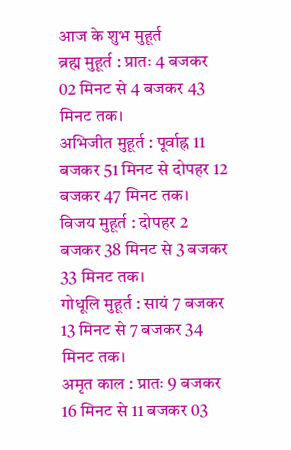आज के शुभ मुहूर्त
ब्रह्म मुहूर्त : प्रातः 4 बजकर 02 मिनट से 4 बजकर 43 मिनट तक।
अभिजीत मुहूर्त : पूर्वाह्न 11 बजकर 51 मिनट से दोपहर 12 बजकर 47 मिनट तक।
विजय मुहूर्त : दोपहर 2 बजकर 38 मिनट से 3 बजकर 33 मिनट तक।
गोधूलि मुहूर्त : सायं 7 बजकर 13 मिनट से 7 बजकर 34 मिनट तक।
अमृत काल : प्रातः 9 बजकर 16 मिनट से 11 बजकर 03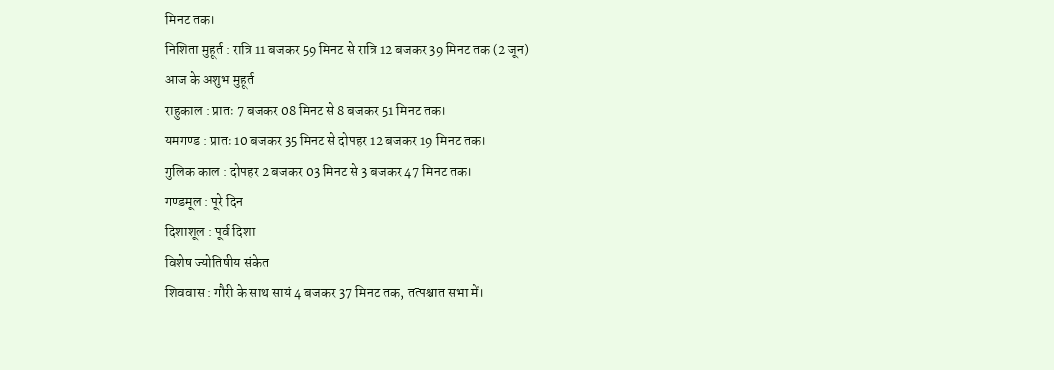मिनट तक।
निशिता मुहूर्त : रात्रि 11 बजकर 59 मिनट से रात्रि 12 बजकर 39 मिनट तक (2 जून)
आज के अशुभ मुहूर्त
राहुकाल : प्रातः 7 बजकर 08 मिनट से 8 बजकर 51 मिनट तक।
यमगण्ड : प्रातः 10 बजकर 35 मिनट से दोपहर 12 बजकर 19 मिनट तक।
गुलिक काल : दोपहर 2 बजकर 03 मिनट से 3 बजकर 47 मिनट तक।
गण्डमूल : पूरे दिन
दिशाशूल : पूर्व दिशा
विशेष ज्योतिषीय संकेत
शिववास : गौरी के साथ सायं 4 बजकर 37 मिनट तक, तत्पश्चात सभा में।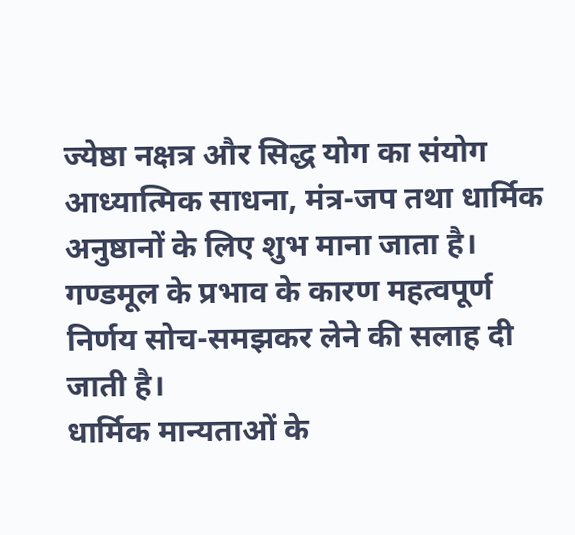ज्येष्ठा नक्षत्र और सिद्ध योग का संयोग आध्यात्मिक साधना, मंत्र-जप तथा धार्मिक अनुष्ठानों के लिए शुभ माना जाता है।
गण्डमूल के प्रभाव के कारण महत्वपूर्ण निर्णय सोच-समझकर लेने की सलाह दी जाती है।
धार्मिक मान्यताओं के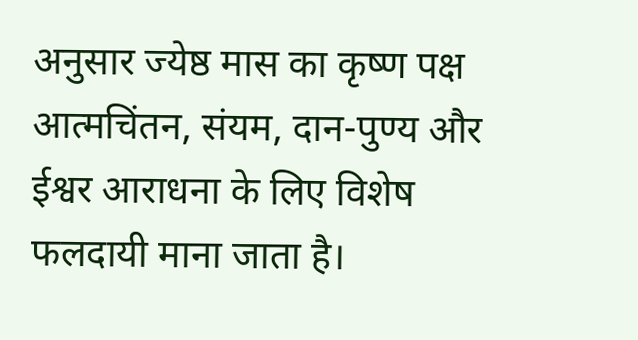अनुसार ज्येष्ठ मास का कृष्ण पक्ष आत्मचिंतन, संयम, दान-पुण्य और ईश्वर आराधना के लिए विशेष फलदायी माना जाता है।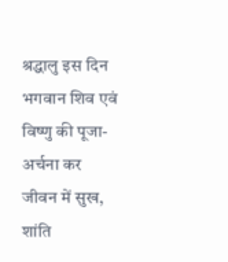श्रद्धालु इस दिन भगवान शिव एवं विष्णु की पूजा-अर्चना कर जीवन में सुख, शांति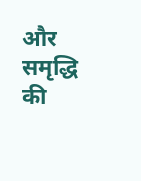और समृद्धि की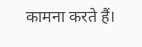कामना करते हैं।